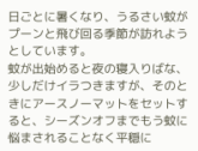日ごとに暑くなり、うるさい蚊がプーンと飛び回る季節が訪れようとしています。
蚊が出始めると夜の寝入りばな、少しだけイラつきますが、そのときにアースノーマットをセットすると、シーズンオフまでもう蚊に悩まされることなく平穏に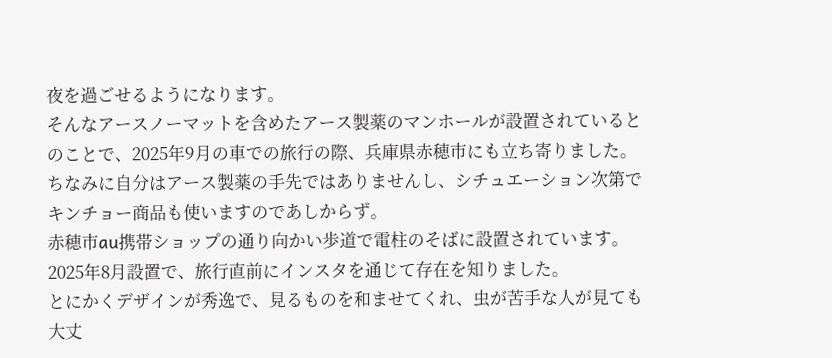夜を過ごせるようになります。
そんなアースノーマットを含めたアース製薬のマンホールが設置されているとのことで、2025年9月の車での旅行の際、兵庫県赤穂市にも立ち寄りました。
ちなみに自分はアース製薬の手先ではありませんし、シチュエーション次第でキンチョー商品も使いますのであしからず。
赤穂市au携帯ショップの通り向かい歩道で電柱のそばに設置されています。
2025年8月設置で、旅行直前にインスタを通じて存在を知りました。
とにかくデザインが秀逸で、見るものを和ませてくれ、虫が苦手な人が見ても大丈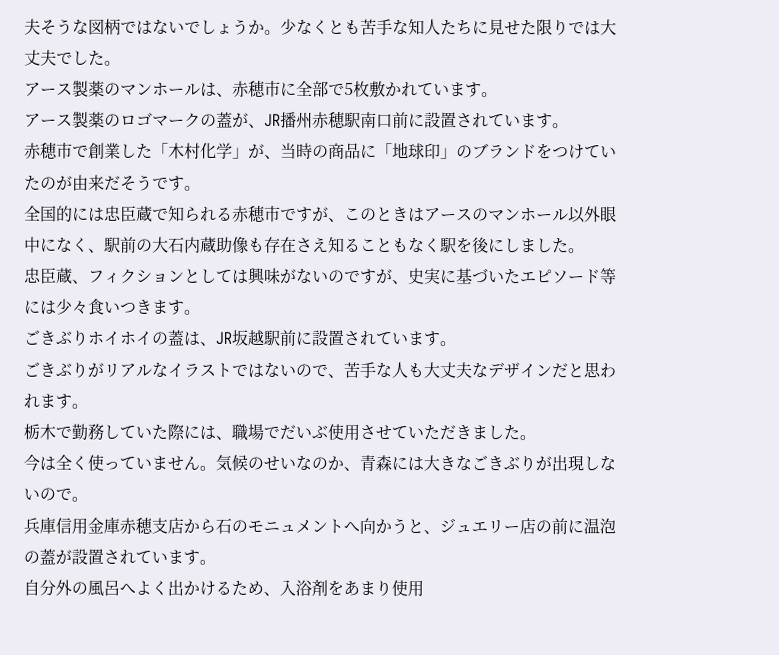夫そうな図柄ではないでしょうか。少なくとも苦手な知人たちに見せた限りでは大丈夫でした。
アース製薬のマンホールは、赤穂市に全部で5枚敷かれています。
アース製薬のロゴマークの蓋が、JR播州赤穂駅南口前に設置されています。
赤穂市で創業した「木村化学」が、当時の商品に「地球印」のブランドをつけていたのが由来だそうです。
全国的には忠臣蔵で知られる赤穂市ですが、このときはアースのマンホール以外眼中になく、駅前の大石内蔵助像も存在さえ知ることもなく駅を後にしました。
忠臣蔵、フィクションとしては興味がないのですが、史実に基づいたエピソード等には少々食いつきます。
ごきぶりホイホイの蓋は、JR坂越駅前に設置されています。
ごきぶりがリアルなイラストではないので、苦手な人も大丈夫なデザインだと思われます。
栃木で勤務していた際には、職場でだいぶ使用させていただきました。
今は全く使っていません。気候のせいなのか、青森には大きなごきぶりが出現しないので。
兵庫信用金庫赤穂支店から石のモニュメントへ向かうと、ジュエリー店の前に温泡の蓋が設置されています。
自分外の風呂へよく出かけるため、入浴剤をあまり使用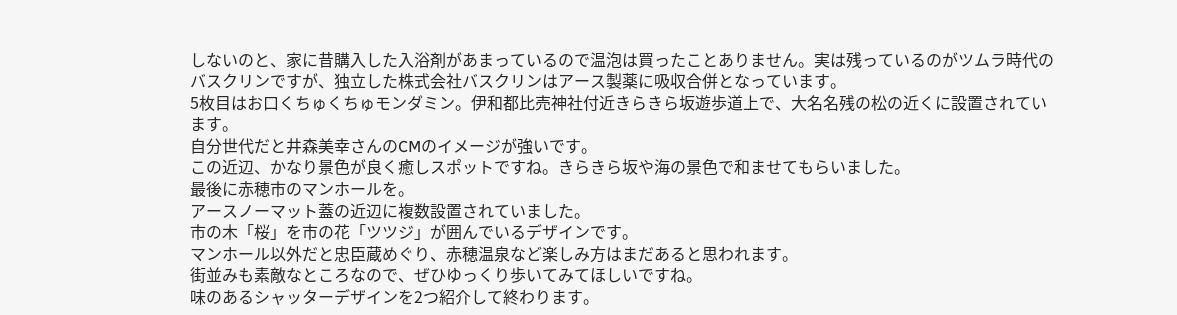しないのと、家に昔購入した入浴剤があまっているので温泡は買ったことありません。実は残っているのがツムラ時代のバスクリンですが、独立した株式会社バスクリンはアース製薬に吸収合併となっています。
5枚目はお口くちゅくちゅモンダミン。伊和都比売神社付近きらきら坂遊歩道上で、大名名残の松の近くに設置されています。
自分世代だと井森美幸さんのCMのイメージが強いです。
この近辺、かなり景色が良く癒しスポットですね。きらきら坂や海の景色で和ませてもらいました。
最後に赤穂市のマンホールを。
アースノーマット蓋の近辺に複数設置されていました。
市の木「桜」を市の花「ツツジ」が囲んでいるデザインです。
マンホール以外だと忠臣蔵めぐり、赤穂温泉など楽しみ方はまだあると思われます。
街並みも素敵なところなので、ぜひゆっくり歩いてみてほしいですね。
味のあるシャッターデザインを2つ紹介して終わります。